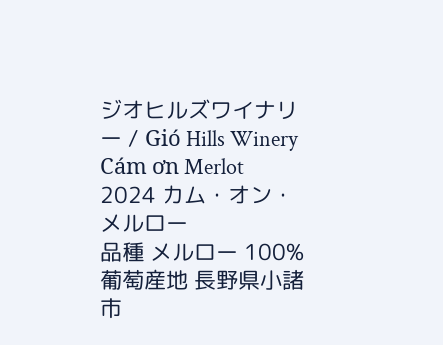ジオヒルズワイナリー / Gió Hills Winery
Cám ơn Merlot 2024 カム・オン・メルロー
品種 メルロー 100%
葡萄産地 長野県小諸市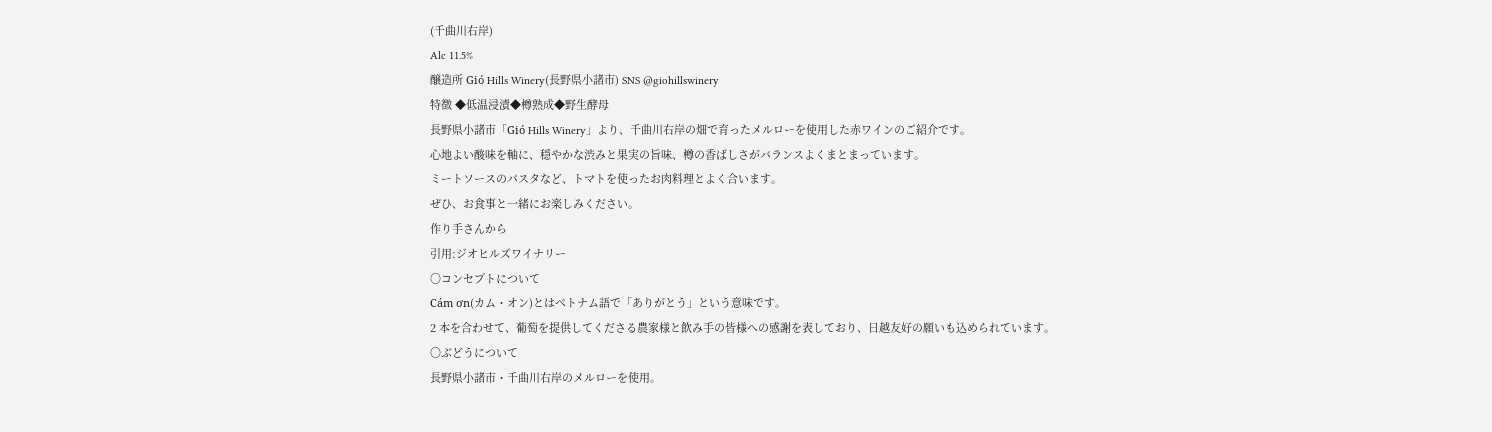(千曲川右岸)
Alc 11.5%
醸造所 Gió Hills Winery(長野県小諸市) SNS @giohillswinery
特徴 ◆低温浸漬◆樽熟成◆野生酵母
長野県小諸市「Gió Hills Winery」より、千曲川右岸の畑で育ったメルローを使用した赤ワインのご紹介です。
心地よい酸味を軸に、穏やかな渋みと果実の旨味、樽の香ばしさがバランスよくまとまっています。
ミートソースのパスタなど、トマトを使ったお肉料理とよく合います。
ぜひ、お食事と一緒にお楽しみください。
作り手さんから
引用:ジオヒルズワイナリー
〇コンセプトについて
Cám ơn(カム・オン)とはベトナム語で「ありがとう」という意味です。
2 本を合わせて、葡萄を提供してくださる農家様と飲み手の皆様への感謝を表しており、日越友好の願いも込められています。
〇ぶどうについて
長野県小諸市・千曲川右岸のメルローを使用。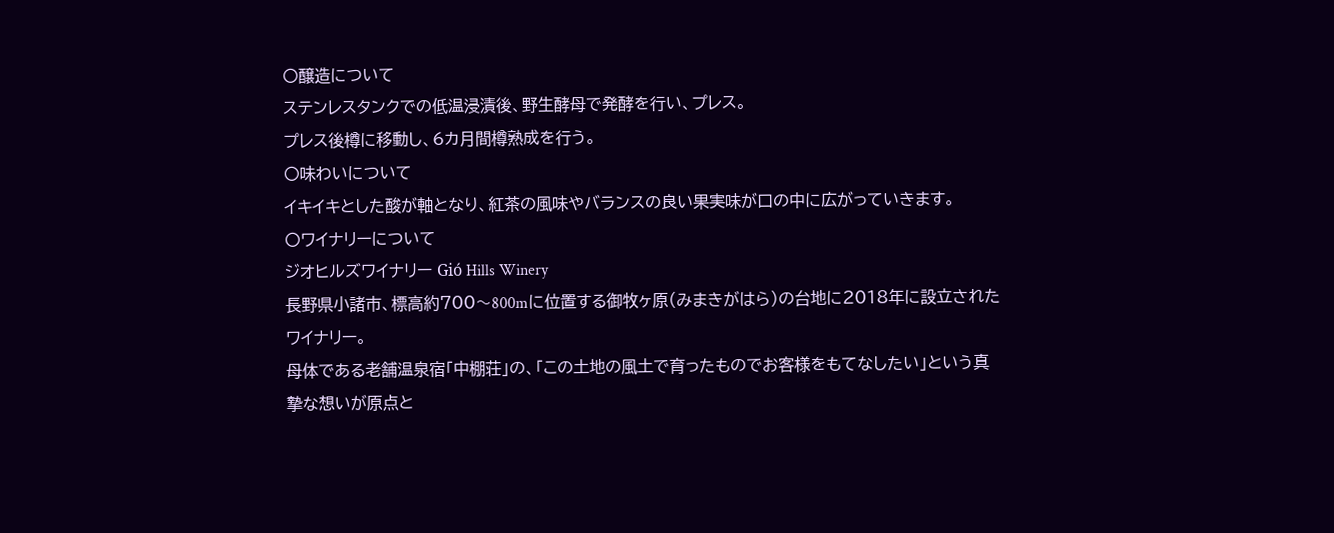〇醸造について
ステンレスタンクでの低温浸漬後、野生酵母で発酵を行い、プレス。
プレス後樽に移動し、6カ月間樽熟成を行う。
〇味わいについて
イキイキとした酸が軸となり、紅茶の風味やバランスの良い果実味が口の中に広がっていきます。
〇ワイナリーについて
ジオヒルズワイナリー Gió Hills Winery
長野県小諸市、標高約700〜800mに位置する御牧ヶ原(みまきがはら)の台地に2018年に設立されたワイナリー。
母体である老舗温泉宿「中棚荘」の、「この土地の風土で育ったものでお客様をもてなしたい」という真摯な想いが原点と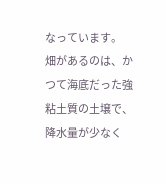なっています。
畑があるのは、かつて海底だった強粘土質の土壌で、降水量が少なく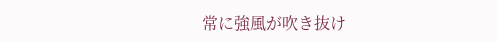常に強風が吹き抜け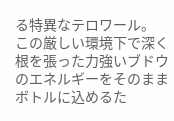る特異なテロワール。
この厳しい環境下で深く根を張った力強いブドウのエネルギーをそのままボトルに込めるた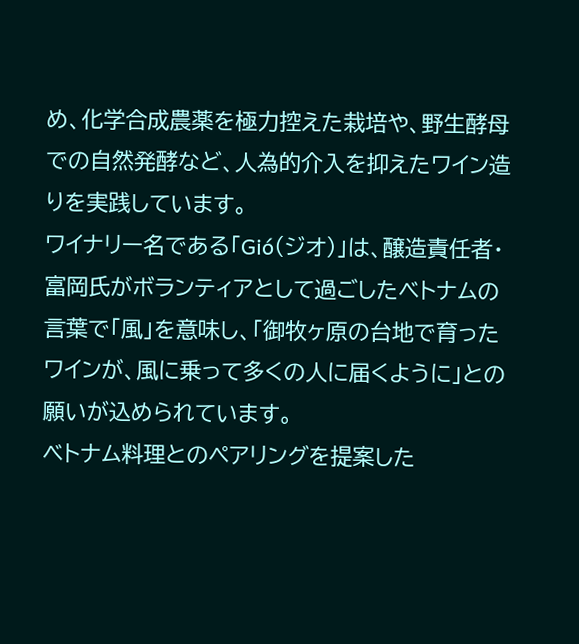め、化学合成農薬を極力控えた栽培や、野生酵母での自然発酵など、人為的介入を抑えたワイン造りを実践しています。
ワイナリー名である「Gió(ジオ)」は、醸造責任者・富岡氏がボランティアとして過ごしたベトナムの言葉で「風」を意味し、「御牧ヶ原の台地で育ったワインが、風に乗って多くの人に届くように」との願いが込められています。
ベトナム料理とのペアリングを提案した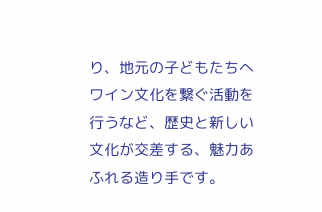り、地元の子どもたちへワイン文化を繋ぐ活動を行うなど、歴史と新しい文化が交差する、魅力あふれる造り手です。